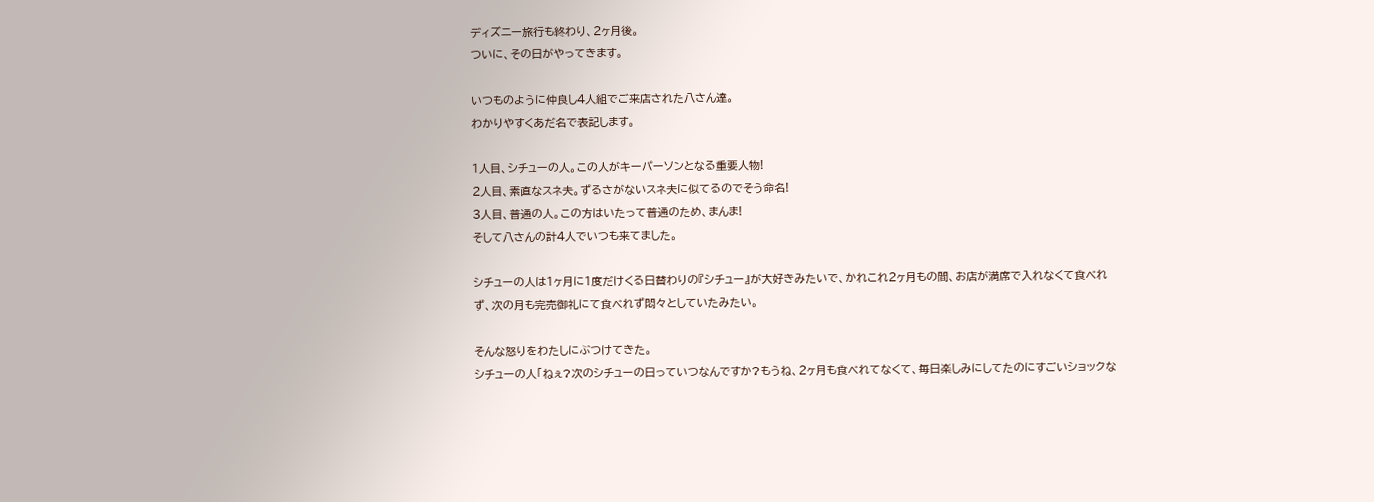ディズニー旅行も終わり、2ヶ月後。
ついに、その日がやってきます。

いつものように仲良し4人組でご来店された八さん達。
わかりやすくあだ名で表記します。

1人目、シチューの人。この人がキーパーソンとなる重要人物!
2人目、素直なスネ夫。ずるさがないスネ夫に似てるのでそう命名!
3人目、普通の人。この方はいたって普通のため、まんま!
そして八さんの計4人でいつも来てました。

シチューの人は1ヶ月に1度だけくる日替わりの『シチュー』が大好きみたいで、かれこれ2ヶ月もの間、お店が満席で入れなくて食べれず、次の月も完売御礼にて食べれず悶々としていたみたい。

そんな怒りをわたしにぶつけてきた。
シチューの人「ねぇ?次のシチューの日っていつなんですか?もうね、2ヶ月も食べれてなくて、毎日楽しみにしてたのにすごいショックな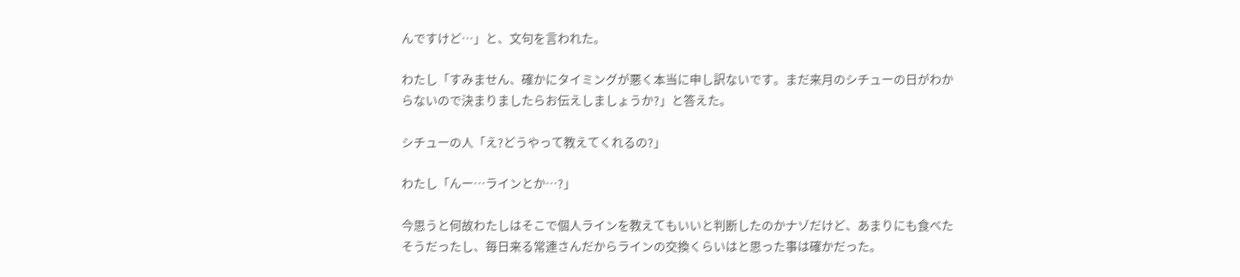んですけど…」と、文句を言われた。

わたし「すみません、確かにタイミングが悪く本当に申し訳ないです。まだ来月のシチューの日がわからないので決まりましたらお伝えしましょうか?」と答えた。

シチューの人「え?どうやって教えてくれるの?」

わたし「んー…ラインとか…?」

今思うと何故わたしはそこで個人ラインを教えてもいいと判断したのかナゾだけど、あまりにも食べたそうだったし、毎日来る常連さんだからラインの交換くらいはと思った事は確かだった。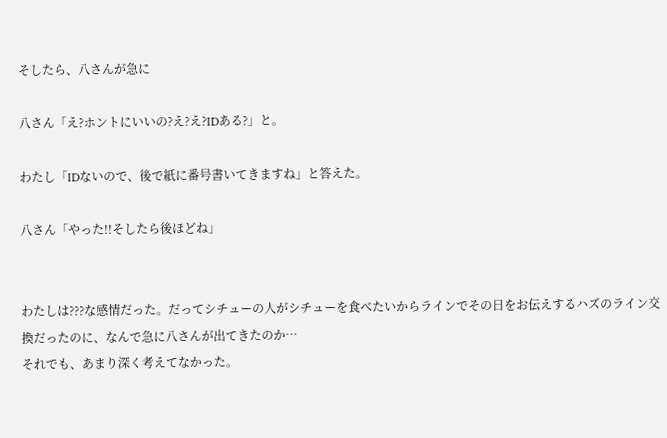そしたら、八さんが急に

八さん「え?ホントにいいの?え?え?IDある?」と。

わたし「IDないので、後で紙に番号書いてきますね」と答えた。

八さん「やった!!そしたら後ほどね」


わたしは???な感情だった。だってシチューの人がシチューを食べたいからラインでその日をお伝えするハズのライン交換だったのに、なんで急に八さんが出てきたのか…
それでも、あまり深く考えてなかった。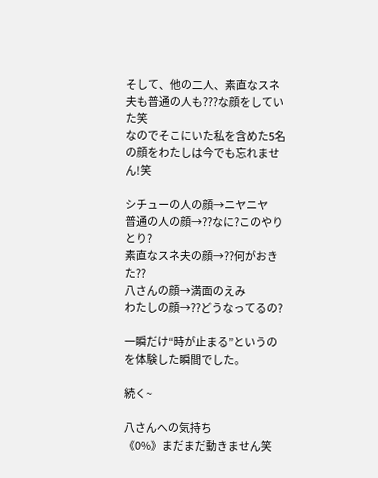そして、他の二人、素直なスネ夫も普通の人も???な顔をしていた笑
なのでそこにいた私を含めた5名の顔をわたしは今でも忘れません!笑

シチューの人の顔→ニヤニヤ
普通の人の顔→??なに?このやりとり?
素直なスネ夫の顔→??何がおきた??
八さんの顔→満面のえみ
わたしの顔→??どうなってるの?

一瞬だけ“時が止まる”というのを体験した瞬間でした。

続く~

八さんへの気持ち
《0%》まだまだ動きません笑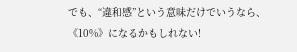でも、“違和感”という意味だけでいうなら、《10%》になるかもしれない!